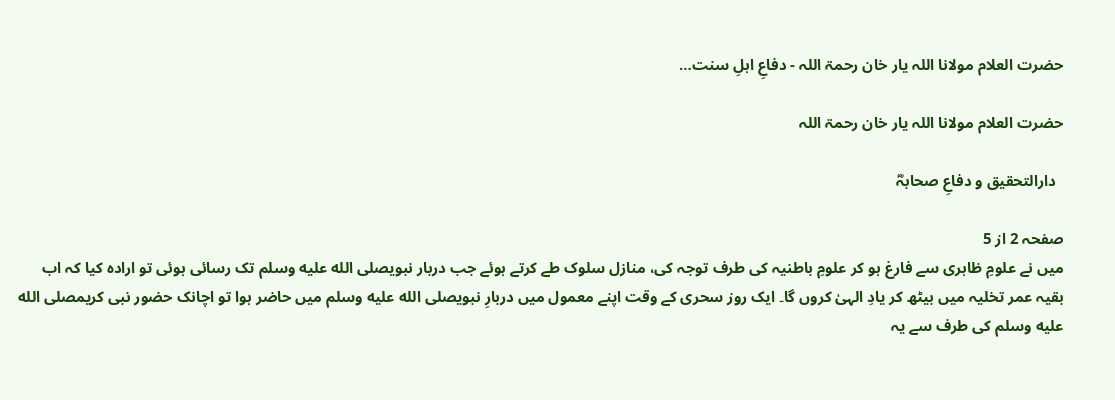حضرت العلام مولانا اللہ یار خان رحمۃ اللہ - دفاعِ اہلِ سنت…

حضرت العلام مولانا اللہ یار خان رحمۃ اللہ

  دارالتحقیق و دفاعِ صحابہؓ

صفحہ 2 از 5
میں نے علومِ ظاہری سے فارغ ہو کر علومِ باطنیہ کی طرف توجہ کی، منازل سلوک طے کرتے ہوئے جب دربار نبویصلى الله عليه وسلم تک رسائی ہوئی تو ارادہ کیا کہ اب بقیہ عمر تخلیہ میں بیٹھ کر یادِ الہیٰ کروں گا۔ ایک روز سحری کے وقت اپنے معمول میں دربارِ نبویصلى الله عليه وسلم میں حاضر ہوا تو اچانک حضور نبی کریمصلى الله عليه وسلم کی طرف سے یہ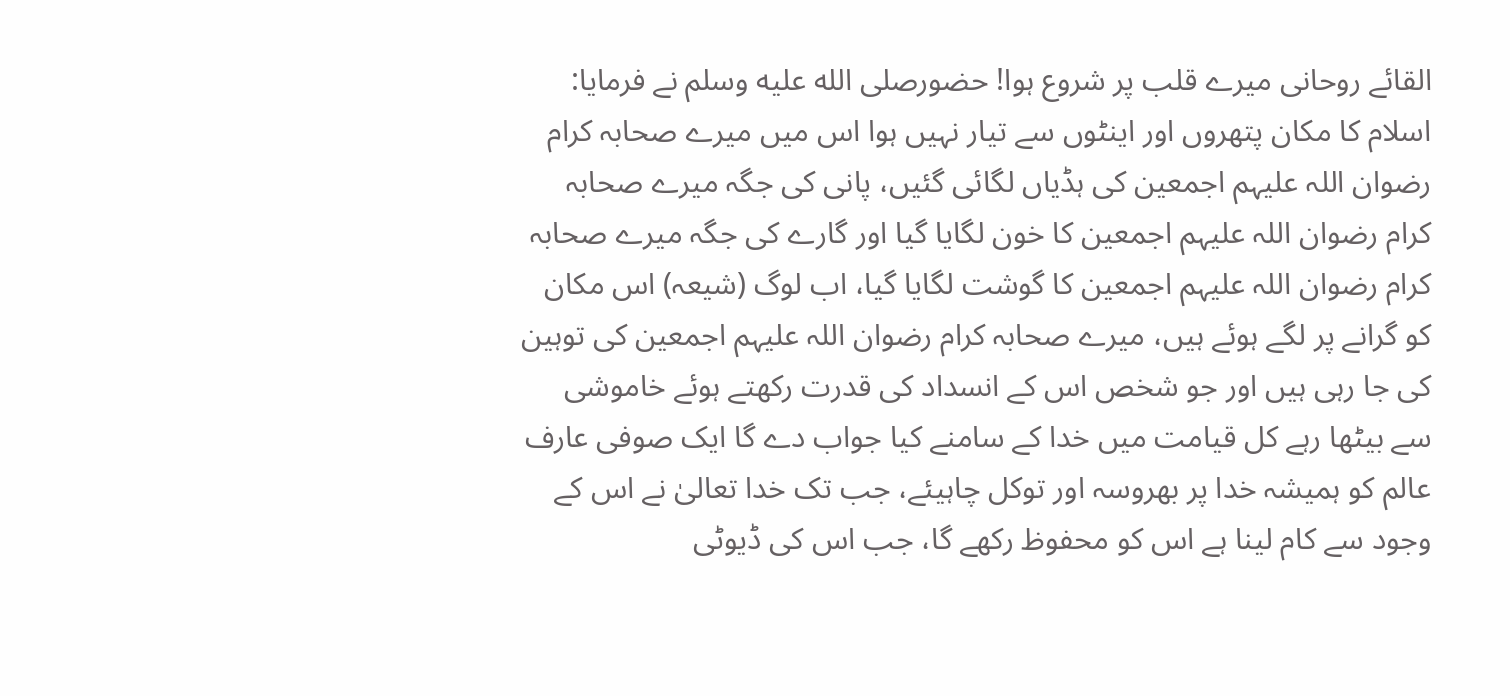القائے روحانی میرے قلب پر شروع ہوا! حضورصلى الله عليه وسلم نے فرمایا: اسلام کا مکان پتھروں اور اینٹوں سے تیار نہیں ہوا اس میں میرے صحابہ کرام رضوان اللہ علیہم اجمعین کی ہڈیاں لگائی گئیں، پانی کی جگہ میرے صحابہ کرام رضوان اللہ علیہم اجمعین کا خون لگایا گیا اور گارے کی جگہ میرے صحابہ کرام رضوان اللہ علیہم اجمعین کا گوشت لگایا گیا، اب لوگ (شیعہ) اس مکان کو گرانے پر لگے ہوئے ہیں، میرے صحابہ کرام رضوان اللہ علیہم اجمعین کی توہین کی جا رہی ہیں اور جو شخص اس کے انسداد کی قدرت رکھتے ہوئے خاموشی سے بیٹھا رہے کل قیامت میں خدا کے سامنے کیا جواب دے گا ایک صوفی عارف عالم کو ہمیشہ خدا پر بھروسہ اور توکل چاہیئے، جب تک خدا تعالیٰ نے اس کے وجود سے کام لینا ہے اس کو محفوظ رکھے گا، جب اس کی ڈیوٹی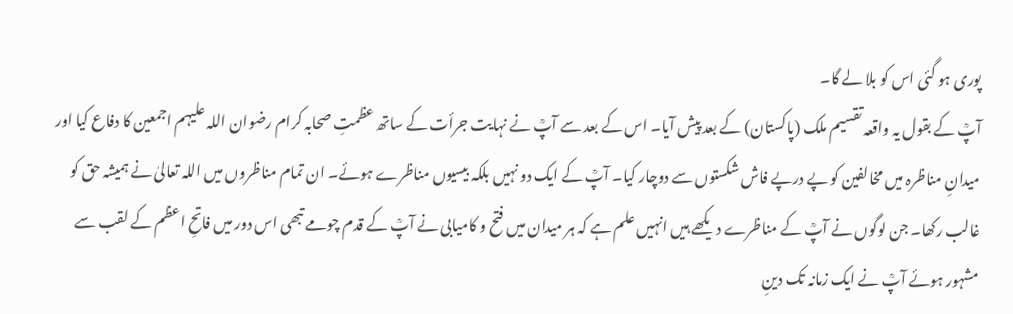پوری ہو گئی اس کو بلا لے گا۔
آپؒ کے بقول یہ واقعہ تقسیم ملک (پاکستان) کے بعد پیش آیا۔ اس کے بعد سے آپؒ نے نہایت جرأت کے ساتھ عظمتِ صحابہ کرام رضوان اللہ علیہم اجمعین کا دفاع کیا اور میدانِ مناظرہ میں مخالفین کو پے درپے فاش شکستوں سے دوچار کیا۔ آپؒ کے ایک دو نہیں بلکہ بیسیوں مناظرے ہوئے۔ ان تمام مناظروں میں اللہ تعالیٰ نے ہمیشہ حق کو غالب رکھا۔ جن لوگوں نے آپؒ کے مناظرے دیکھے ہیں انہیں علم ہے کہ ہر میدان میں فتح و کامیابی نے آپؒ کے قدم چومے تبھی اس دور میں فاتحِ اعظم کے لقب سے مشہور ہوئے آپؒ نے ایک زمانہ تک دینِ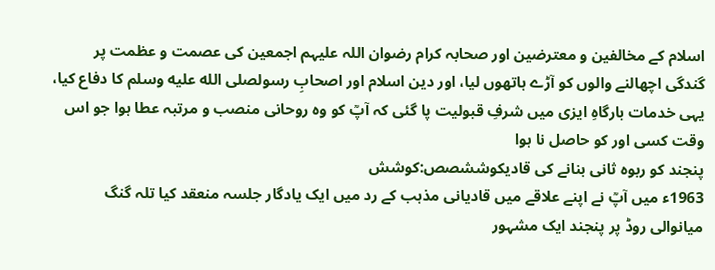اسلام کے مخالفین و معترضین اور صحابہ کرام رضوان اللہ علیہم اجمعین کی عصمت و عظمت پر گندگی اچھالنے والوں کو آڑے ہاتھوں لیا، اور دین اسلام اور اصحابِ رسولصلى الله عليه وسلم کا دفاع کیا، یہی خدمات بارگاہِ ایزی میں شرفِ قبولیت پا گئی کہ آپؒ کو وہ روحانی منصب و مرتبہ عطا ہوا جو اس وقت کسی اور کو حاصل نا ہوا
پنجند کو ربوہ ثانی بنانے کی قادیکوششصص:کوشش
1963ء میں آپؒ نے اپنے علاقے میں قادیانی مذہب کے رد میں ایک یادگار جلسہ منعقد کیا تلہ گنگ میانوالی روڈ پر پنجند ایک مشہور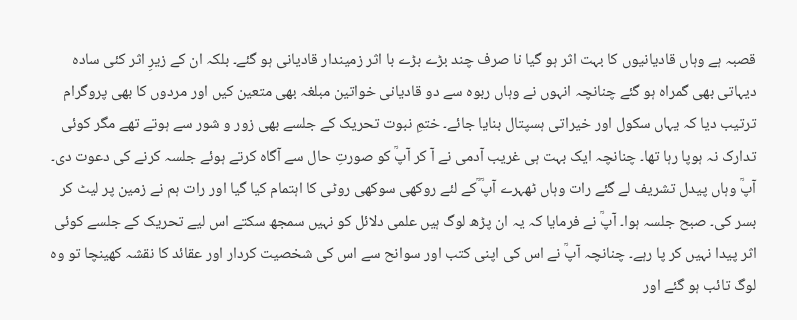قصبہ ہے وہاں قادیانیوں کا بہت اثر ہو گیا نا صرف چند بڑے بڑے با اثر زمیندار قادیانی ہو گئے۔ بلکہ ان کے زیرِ اثر کئی سادہ دیہاتی بھی گمراہ ہو گئے چنانچہ انہوں نے وہاں ربوہ سے دو قادیانی خواتین مبلغہ بھی متعین کیں اور مردوں کا بھی پروگرام ترتیب دیا کہ یہاں سکول اور خیراتی ہسپتال بنایا جائے۔ ختمِ نبوت تحریک کے جلسے بھی زور و شور سے ہوتے تھے مگر کوئی تدارک نہ ہوپا رہا تھا۔ چنانچہ ایک بہت ہی غریب آدمی نے آ کر آپؒ کو صورتِ حال سے آگاہ کرتے ہوئے جلسہ کرنے کی دعوت دی۔ آپؒ وہاں پیدل تشریف لے گئے رات وہاں ٹھہرے آپؒ ؒکے لئے روکھی سوکھی روٹی کا اہتمام کیا گیا اور رات ہم نے زمین پر لیٹ کر بسر کی۔ صبح جلسہ ہوا۔ آپؒ نے فرمایا کہ یہ ان پڑھ لوگ ہیں علمی دلائل کو نہیں سمجھ سکتے اس لیے تحریک کے جلسے کوئی اثر پیدا نہیں کر پا رہے۔ چنانچہ آپؒ نے اس کی اپنی کتب اور سوانح سے اس کی شخصیت کردار اور عقائد کا نقشہ کھینچا تو وہ لوگ تائب ہو گئے اور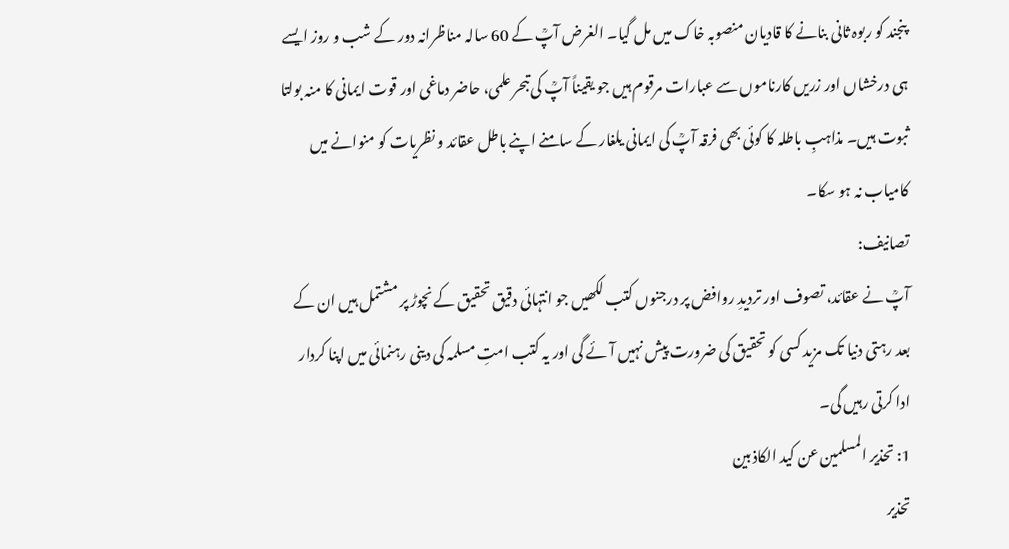پنجند کو ربوہ ثانی بنانے کا قادیان منصوبہ خاک میں مل گیا۔ الغرض آپؒ کے 60 سالہ مناظرانہ دور کے شب و روز ایسے ہی درخشاں اور زریں کارناموں سے عبارات مرقوم ہیں جو یقیناً آپؒ کی تبحر علمی، حاضر دماغی اور قوت ایمانی کا منہ بولتا ثبوت ہیں۔ مذاہبِ باطلہ کا کوئی بھی فرقہ آپؒ کی ایمانی یلغار کے سامنے اپنے باطل عقائد و نظریات کو منوانے میں کامیاب نہ ہو سکا۔
تصانیف:
آپؒ نے عقائد، تصوف اور تردیدِ روافض پر درجنوں کتب لکھیں جو انتہائی دقیق تحقیق کے نچوڑ پر مشتمل ہیں ان کے بعد رہتی دنیا تک مزید کسی کو تحقیق کی ضرورت پیش نہیں آئے گی اور یہ کتب امتِ مسلمہ کی دینی رہنمائی میں اپنا کردار ادا کرتی رہیں گی۔
1: تحذیر المسلمین عن کید الکاذبین
تحذیر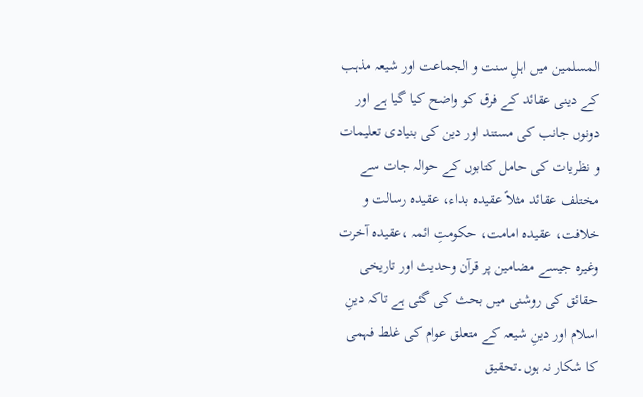المسلمین میں اہلِ سنت و الجماعت اور شیعہ مذہب کے دینی عقائد کے فرق کو واضح کیا گیا ہے اور دونوں جانب کی مستند اور دین کی بنیادی تعلیمات و نظریات کی حامل کتابوں کے حوالہ جات سے مختلف عقائد مثلاً عقیدہ بداء، عقیدہ رسالت و خلافت، عقیدہ امامت، حکومتِ ائمہ ،عقیدہ آخرت وغیرہ جیسے مضامین پر قرآن وحدیث اور تاریخی حقائق کی روشنی میں بحث کی گئی ہے تاکہ دینِ اسلام اور دینِ شیعہ کے متعلق عوام کی غلط فہمی کا شکار نہ ہوں۔تحقیق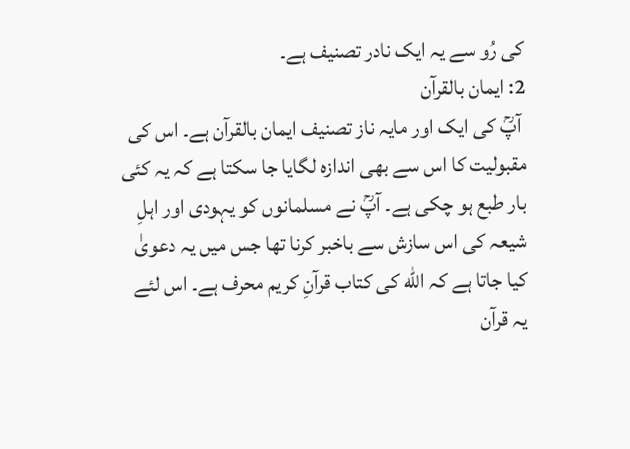کی رُو سے یہ ایک نادر تصنیف ہے۔
2: ایمان بالقرآن
 آپؒ کی ایک اور مایہ ناز تصنیف ایمان بالقرآن ہے۔ اس کی مقبولیت کا اس سے بھی اندازہ لگایا جا سکتا ہے کہ یہ کئی بار طبع ہو چکی ہے۔ آپؒ نے مسلمانوں کو یہودی اور اہلِ شیعہ کی اس سازش سے باخبر کرنا تھا جس میں یہ دعویٰ کیا جاتا ہے کہ الله کی کتاب قرآنِ کریم محرف ہے۔ اس لئے یہ قرآن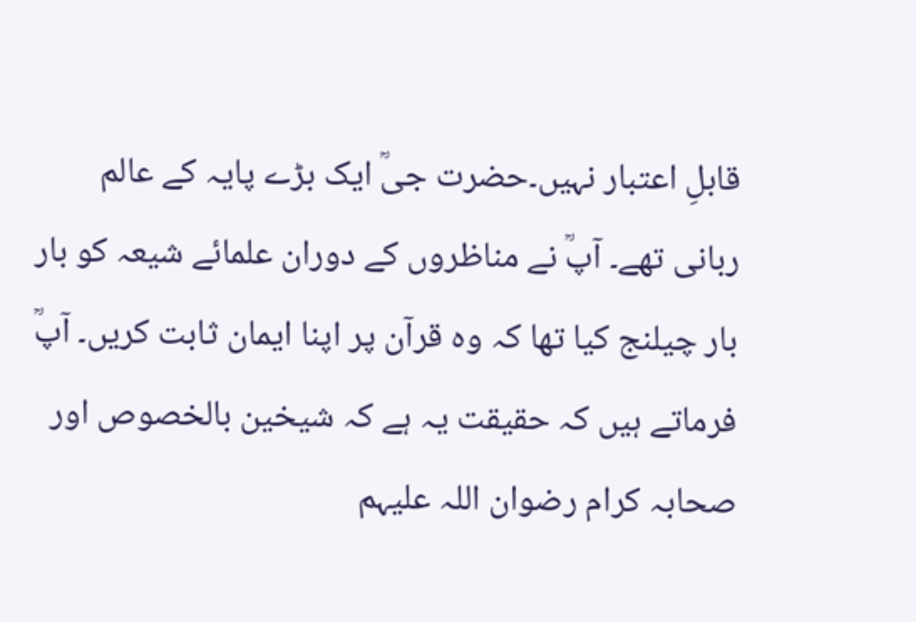قابلِ اعتبار نہیں۔حضرت جیؒ ایک بڑے پایہ کے عالم ربانی تھے۔ آپؒ نے مناظروں کے دوران علمائے شیعہ کو بار بار چیلنج کیا تھا کہ وہ قرآن پر اپنا ایمان ثابت کریں۔ آپؒ فرماتے ہیں کہ حقیقت یہ ہے کہ شیخین بالخصوص اور صحابہ کرام رضوان اللہ علیہم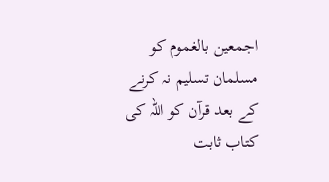اجمعین بالغموم کو مسلمان تسلیم نہ کرنے کے بعد قرآن کو اللہ کی کتاب ثابت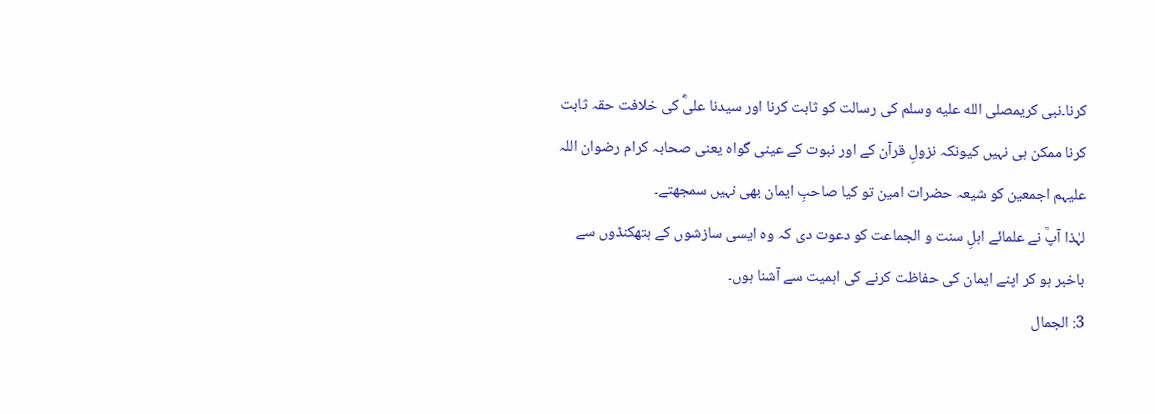کرنا۔نبی کریمصلى الله عليه وسلم کی رسالت کو ثابت کرنا اور سیدنا علیؓ کی خلافت حقہ ثابت کرنا ممکن ہی نہیں کیونکہ نزولِ قرآن کے اور نبوت کے عینی گواہ یعنی صحابہ کرام رضوان اللہ علیہم اجمعین کو شیعہ حضرات امین تو کیا صاحبِ ایمان بھی نہیں سمجھتے۔
لہٰذا آپؒ نے علمائے اہلِ سنت و الجماعت کو دعوت دی کہ وہ ایسی سازشوں کے ہتھکنڈوں سے باخبر ہو کر اپنے ایمان کی حفاظت کرنے کی اہمیت سے آشنا ہوں۔
3: الجمال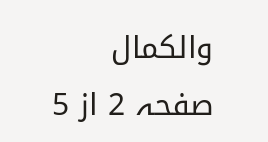والکمال
صفحہ 2 از 5